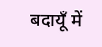बदायूँ में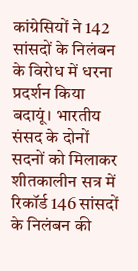कांग्रेसियों ने 142 सांसदों के निलंबन के विरोध में धरना प्रदर्शन किया
बदायूं। भारतीय संसद के दोनों सदनों को मिलाकर शीतकालीन सत्र में रिकॉर्ड 146 सांसदों के निलंबन की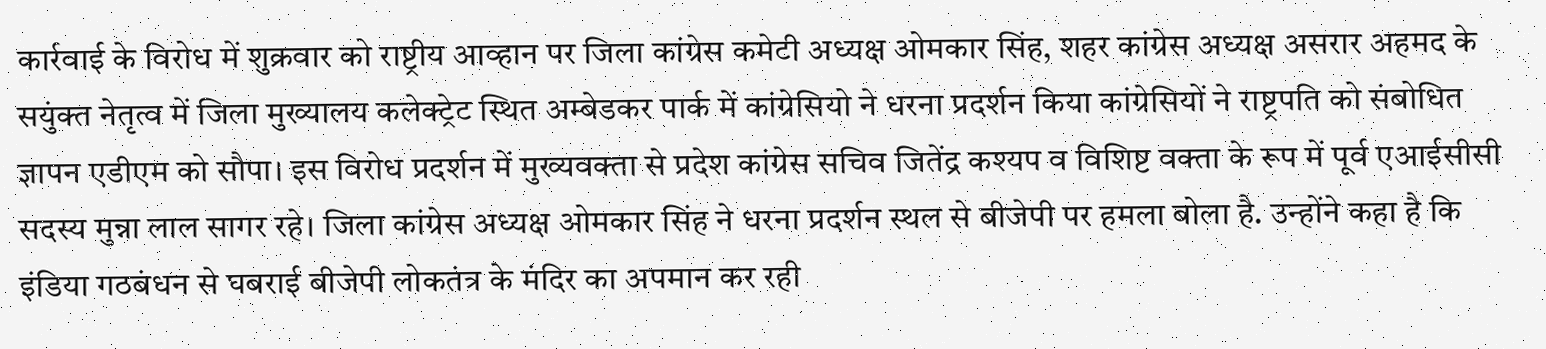कार्रवाई के विरोध में शुक्रवार को राष्ट्रीय आव्हान पर जिला कांग्रेस कमेटी अध्यक्ष ओमकार सिंह, शहर कांग्रेस अध्यक्ष असरार अहमद के सयुंक्त नेतृत्व में जिला मुख्यालय कलेक्ट्रेट स्थित अम्बेडकर पार्क में कांग्रेसियो ने धरना प्रदर्शन किया कांग्रेसियों ने राष्ट्रपति को संबोधित ज्ञापन एडीएम को सौपा। इस विरोध प्रदर्शन में मुख्यवक्ता से प्रदेश कांग्रेस सचिव जितेंद्र कश्यप व विशिष्ट वक्ता के रूप में पूर्व एआईसीसी सदस्य मुन्ना लाल सागर रहे। जिला कांग्रेस अध्यक्ष ओमकार सिंह ने धरना प्रदर्शन स्थल से बीजेपी पर हमला बोला है. उन्होंने कहा है कि इंडिया गठबंधन से घबराई बीजेपी लोकतंत्र के मंदिर का अपमान कर रही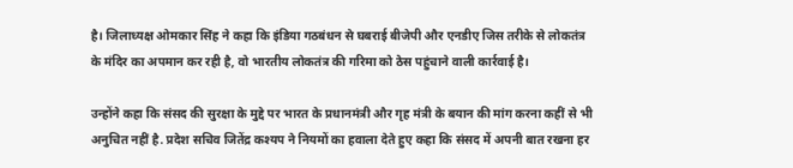है। जिलाध्यक्ष ओमकार सिंह ने कहा कि इंडिया गठबंधन से घबराई बीजेपी और एनडीए जिस तरीके से लोकतंत्र के मंदिर का अपमान कर रही है, वो भारतीय लोकतंत्र की गरिमा को ठेस पहुंचाने वाली कार्रवाई है।

उन्होंने कहा कि संसद की सुरक्षा के मुद्दे पर भारत के प्रधानमंत्री और गृह मंत्री के बयान की मांग करना कहीं से भी अनुचित नहीं है. प्रदेश सचिव जितेंद्र कश्यप ने नियमों का हवाला देते हुए कहा कि संसद में अपनी बात रखना हर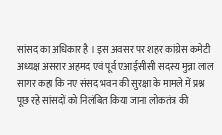सांसद का अधिकार है । इस अवसर पर शहर कांग्रेस कमेटी अध्यक्ष असरार अहमद एवं पूर्व एआईसीसी सदस्य मुन्ना लाल सागर कहा कि नए संसद भवन की सुरक्षा के मामले में प्रश्न पूछ रहे सांसदों को निलंबित किया जाना लोकतंत्र की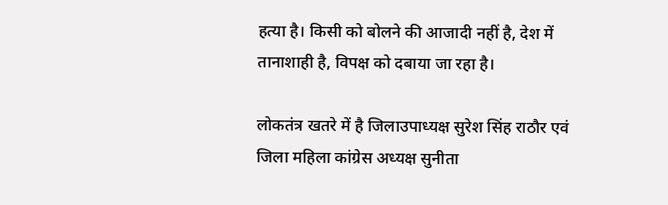हत्या है। किसी को बोलने की आजादी नहीं है, देश में तानाशाही है, विपक्ष को दबाया जा रहा है।

लोकतंत्र खतरे में है जिलाउपाध्यक्ष सुरेश सिंह राठौर एवं जिला महिला कांग्रेस अध्यक्ष सुनीता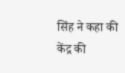सिंह ने कहा की केंद्र की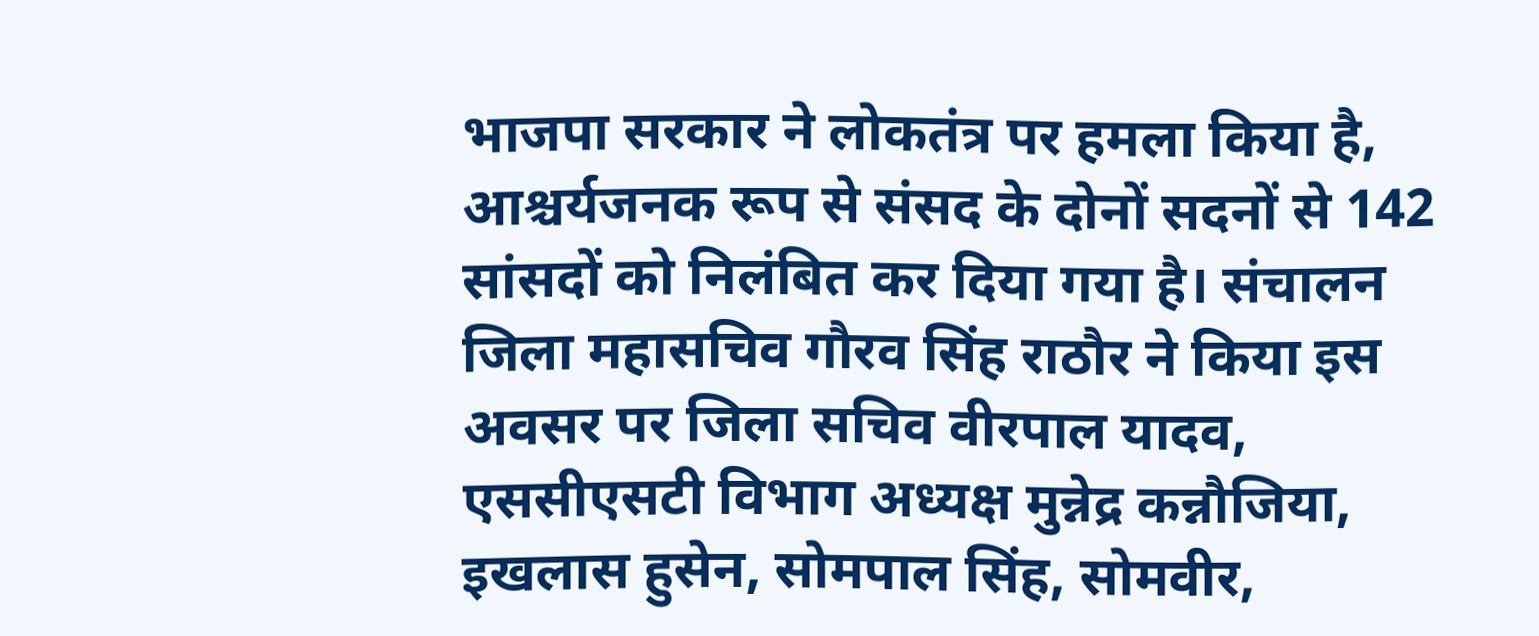भाजपा सरकार ने लोकतंत्र पर हमला किया है, आश्चर्यजनक रूप से संसद के दोनों सदनों से 142 सांसदों को निलंबित कर दिया गया है। संचालन जिला महासचिव गौरव सिंह राठौर ने किया इस अवसर पर जिला सचिव वीरपाल यादव, एससीएसटी विभाग अध्यक्ष मुन्नेद्र कन्नौजिया, इखलास हुसेन, सोमपाल सिंह, सोमवीर,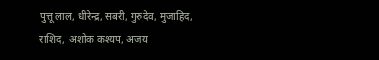पुत्तू लाल, धीरेन्द्र, सबरी, गुरुदेव, मुजाहिद, राशिद, अशोक कश्यप, अजय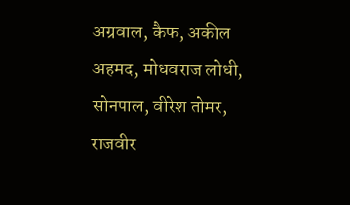अग्रवाल, कैफ, अकील अहमद, मोधवराज लोधी, सोनपाल, वीरेश तोमर, राजवीर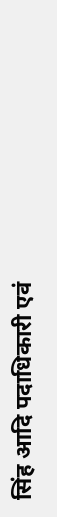सिंह आदि पदाधिकारी एवं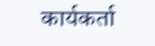कार्यकर्ता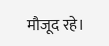मौजूद रहे।